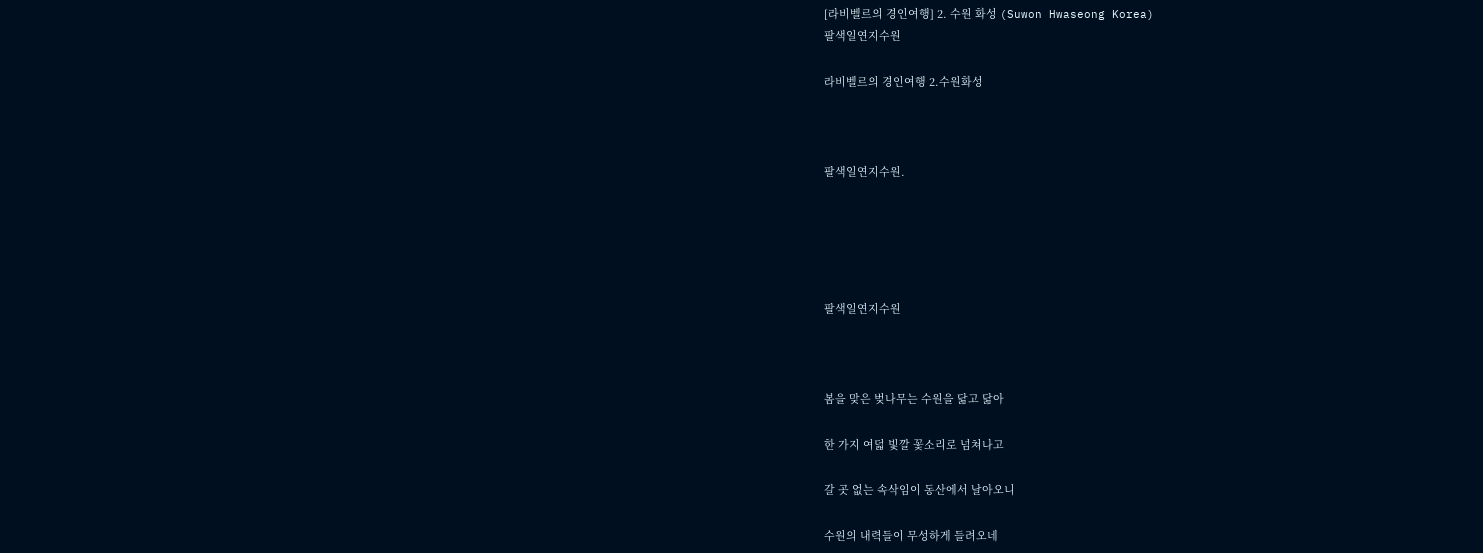[라비벨르의 경인여행] 2. 수원 화성 (Suwon Hwaseong Korea)
팔색일연지수원

라비벨르의 경인여행 2.수원화성



팔색일연지수원.





팔색일연지수원



봄을 맞은 벚나무는 수원을 닮고 닮아

한 가지 여덟 빛깔 꽃소리로 넘쳐나고

갈 곳 없는 속삭임이 동산에서 날아오니

수원의 내력들이 무성하게 들려오네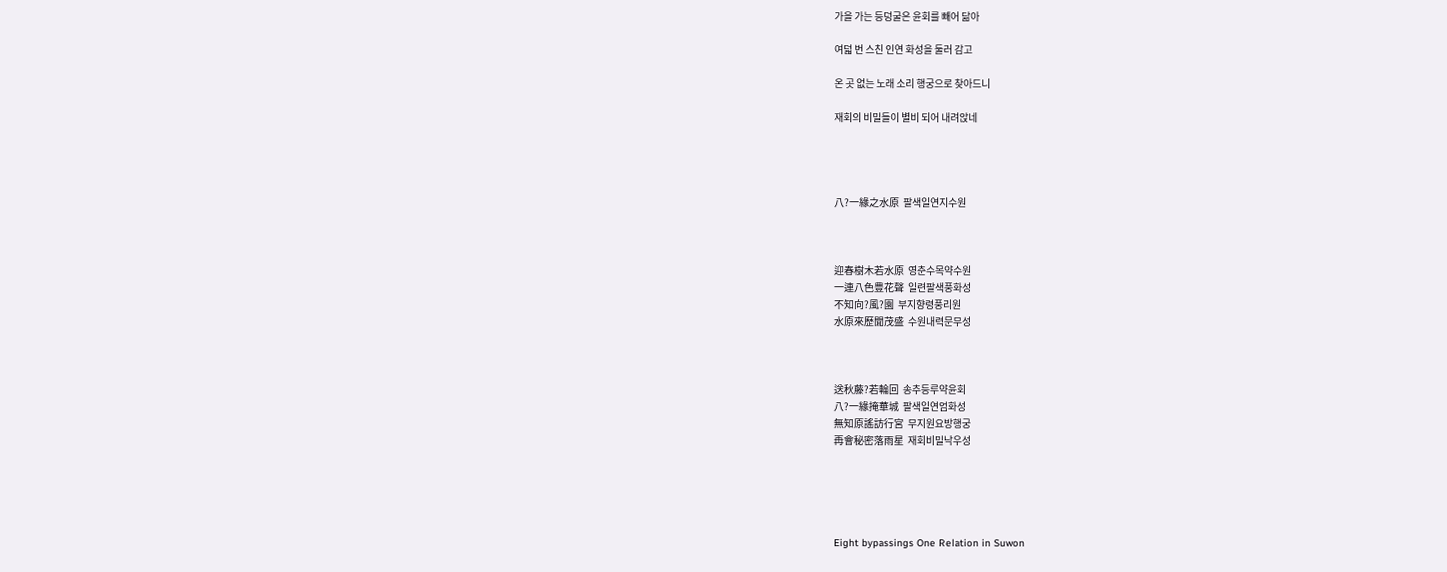가을 가는 등덩굴은 윤회를 빼어 닮아

여덟 번 스친 인연 화성을 둘러 감고

온 곳 없는 노래 소리 행궁으로 찾아드니

재회의 비밀들이 별비 되어 내려앉네




八?一緣之水原  팔색일연지수원



迎春樹木若水原  영춘수목약수원
一連八色豊花聲  일련팔색풍화성
不知向?風?園  부지향령풍리원
水原來歷聞茂盛  수원내력문무성



送秋藤?若輪回  송추등루약윤회
八?一緣掩華城  팔색일연엄화성
無知原謠訪行宮  무지원요방행궁
再會秘密落雨星  재회비밀낙우성





Eight bypassings One Relation in Suwon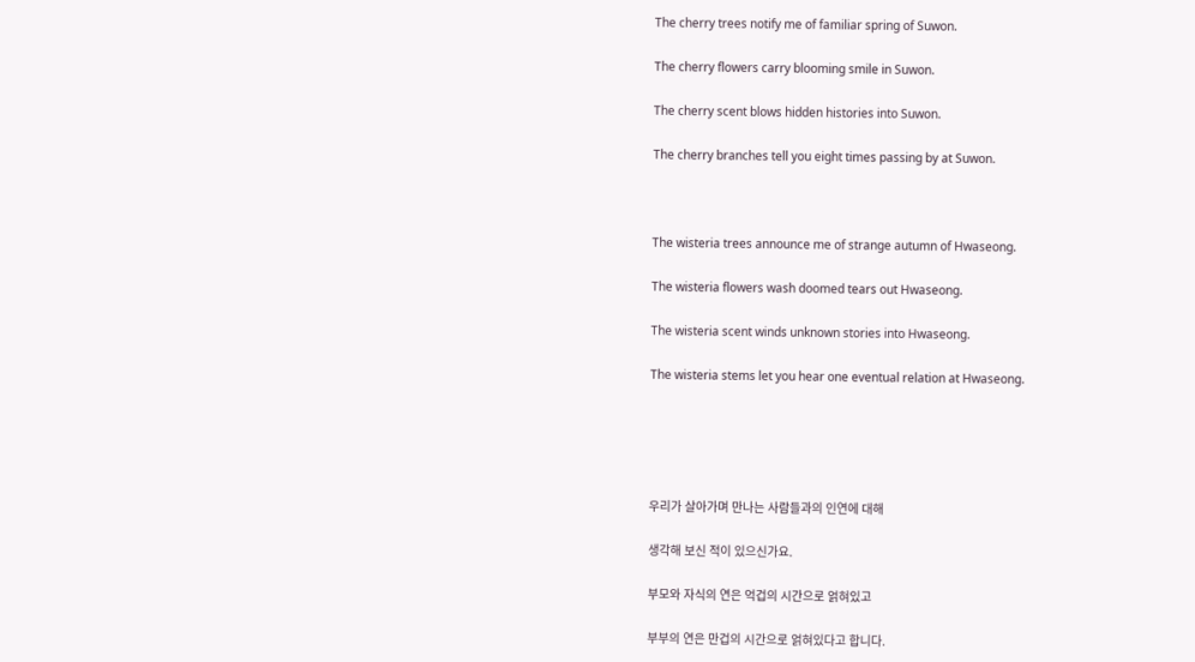The cherry trees notify me of familiar spring of Suwon.

The cherry flowers carry blooming smile in Suwon.

The cherry scent blows hidden histories into Suwon.

The cherry branches tell you eight times passing by at Suwon.



The wisteria trees announce me of strange autumn of Hwaseong.

The wisteria flowers wash doomed tears out Hwaseong.

The wisteria scent winds unknown stories into Hwaseong.

The wisteria stems let you hear one eventual relation at Hwaseong.





우리가 살아가며 만나는 사람들과의 인연에 대해

생각해 보신 적이 있으신가요.

부모와 자식의 연은 억겁의 시간으로 얽혀있고

부부의 연은 만겁의 시간으로 얽혀있다고 합니다.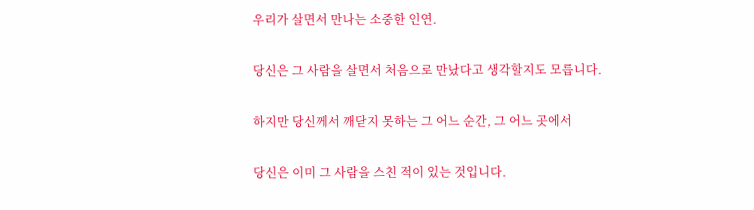우리가 살면서 만나는 소중한 인연.

당신은 그 사람을 살면서 처음으로 만났다고 생각할지도 모릅니다.

하지만 당신께서 깨닫지 못하는 그 어느 순간, 그 어느 곳에서

당신은 이미 그 사람을 스친 적이 있는 것입니다.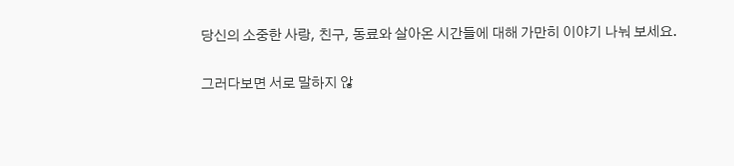당신의 소중한 사랑, 친구, 동료와 살아온 시간들에 대해 가만히 이야기 나눠 보세요.

그러다보면 서로 말하지 않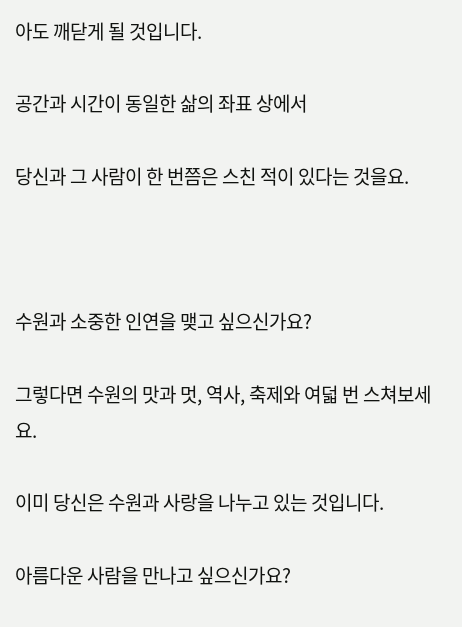아도 깨닫게 될 것입니다.

공간과 시간이 동일한 삶의 좌표 상에서

당신과 그 사람이 한 번쯤은 스친 적이 있다는 것을요.



수원과 소중한 인연을 맺고 싶으신가요?

그렇다면 수원의 맛과 멋, 역사, 축제와 여덟 번 스쳐보세요.

이미 당신은 수원과 사랑을 나누고 있는 것입니다.

아름다운 사람을 만나고 싶으신가요?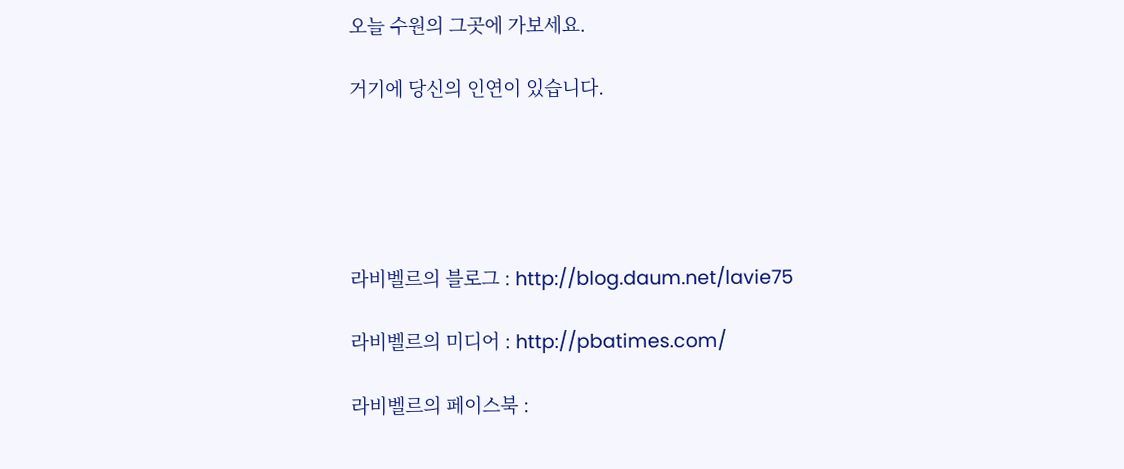오늘 수원의 그곳에 가보세요.

거기에 당신의 인연이 있습니다.





라비벨르의 블로그 : http://blog.daum.net/lavie75

라비벨르의 미디어 : http://pbatimes.com/

라비벨르의 페이스북 :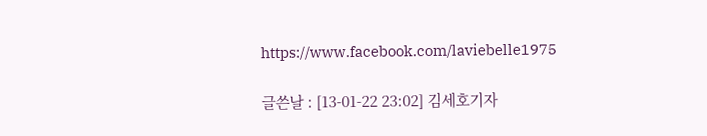https://www.facebook.com/laviebelle1975

글쓴날 : [13-01-22 23:02] 김세호기자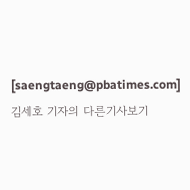[saengtaeng@pbatimes.com]
김세호 기자의 다른기사보기